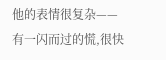他的表情很复杂——有一闪而过的慌,很快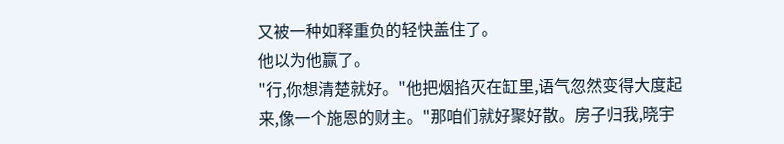又被一种如释重负的轻快盖住了。
他以为他赢了。
"行,你想清楚就好。"他把烟掐灭在缸里,语气忽然变得大度起来,像一个施恩的财主。"那咱们就好聚好散。房子归我,晓宇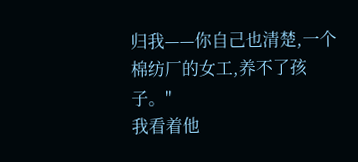归我——你自己也清楚,一个棉纺厂的女工,养不了孩子。"
我看着他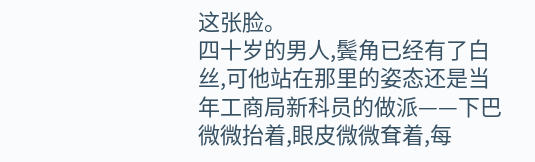这张脸。
四十岁的男人,鬓角已经有了白丝,可他站在那里的姿态还是当年工商局新科员的做派——下巴微微抬着,眼皮微微耷着,每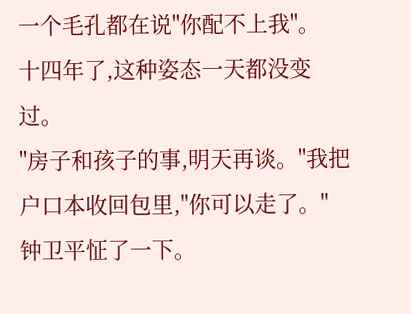一个毛孔都在说"你配不上我"。
十四年了,这种姿态一天都没变过。
"房子和孩子的事,明天再谈。"我把户口本收回包里,"你可以走了。"
钟卫平怔了一下。